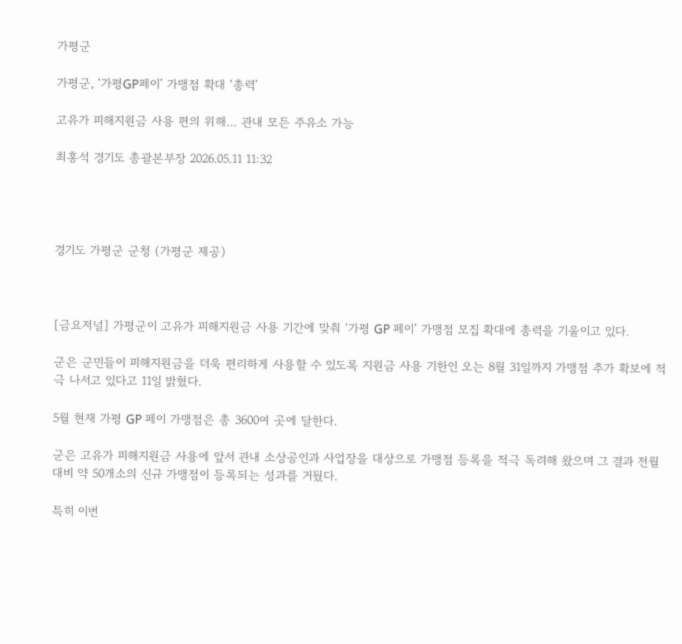가평군

가평군, ‘가평GP페이’ 가맹점 확대 ‘총력’

고유가 피해지원금 사용 편의 위해… 관내 모든 주유소 가능

최홍석 경기도 총괄본부장 2026.05.11 11:32




경기도 가평군 군청 (가평군 제공)



[금요저널] 가평군이 고유가 피해지원금 사용 기간에 맞춰 ‘가평 GP 페이’ 가맹점 모집 확대에 총력을 기울이고 있다.

군은 군민들이 피해지원금을 더욱 편리하게 사용할 수 있도록 지원금 사용 기한인 오는 8월 31일까지 가맹점 추가 확보에 적극 나서고 있다고 11일 밝혔다.

5월 현재 가평 GP 페이 가맹점은 총 3600여 곳에 달한다.

군은 고유가 피해지원금 사용에 앞서 관내 소상공인과 사업장을 대상으로 가맹점 등록을 적극 독려해 왔으며 그 결과 전월 대비 약 50개소의 신규 가맹점이 등록되는 성과를 거뒀다.

특히 이번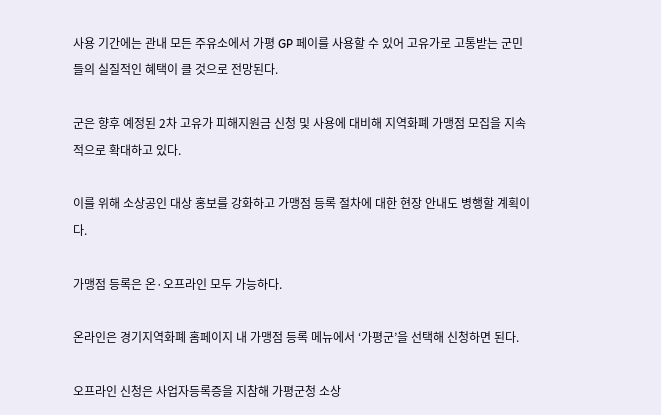사용 기간에는 관내 모든 주유소에서 가평 GP 페이를 사용할 수 있어 고유가로 고통받는 군민들의 실질적인 혜택이 클 것으로 전망된다.

군은 향후 예정된 2차 고유가 피해지원금 신청 및 사용에 대비해 지역화폐 가맹점 모집을 지속적으로 확대하고 있다.

이를 위해 소상공인 대상 홍보를 강화하고 가맹점 등록 절차에 대한 현장 안내도 병행할 계획이다.

가맹점 등록은 온·오프라인 모두 가능하다.

온라인은 경기지역화폐 홈페이지 내 가맹점 등록 메뉴에서 ‘가평군’을 선택해 신청하면 된다.

오프라인 신청은 사업자등록증을 지참해 가평군청 소상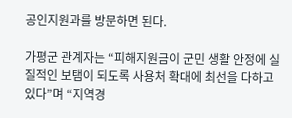공인지원과를 방문하면 된다.

가평군 관계자는 “피해지원금이 군민 생활 안정에 실질적인 보탬이 되도록 사용처 확대에 최선을 다하고 있다”며 “지역경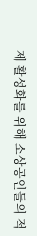제 활성화를 위해 소상공인들의 적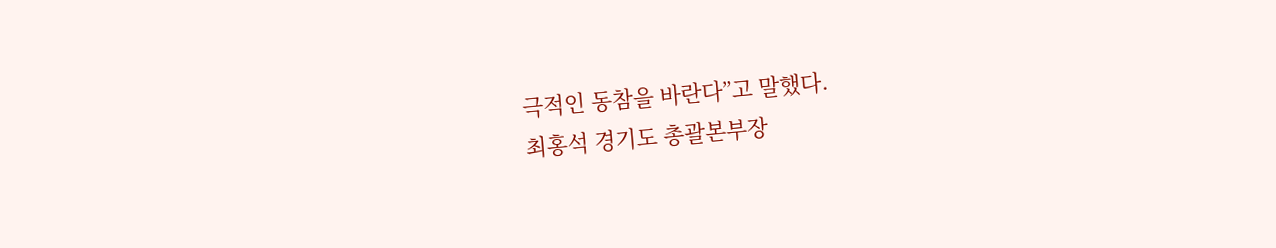극적인 동참을 바란다”고 말했다.
최홍석 경기도 총괄본부장